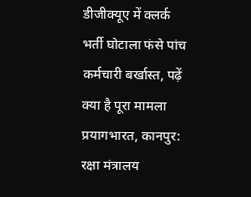डीजीक्यूए में क्लर्क भर्ती घोटाला फंसे पांच कर्मचारी बर्खास्त, पढ़ें क्या है पूरा मामला
प्रयागभारत, कानपुर: रक्षा मंत्रालय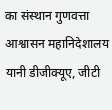का संस्थान गुणवत्ता आश्वासन महानिदेशालय यानी डीजीक्यूए, जीटी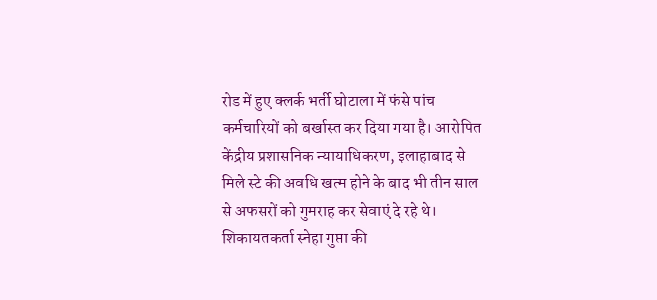रोड में हुए क्लर्क भर्ती घोटाला में फंसे पांच कर्मचारियों को बर्खास्त कर दिया गया है। आरोपित केंद्रीय प्रशासनिक न्यायाधिकरण, इलाहाबाद से मिले स्टे की अवधि खत्म होने के बाद भी तीन साल से अफसरों को गुमराह कर सेवाएं दे रहे थे।
शिकायतकर्ता स्नेहा गुप्ता की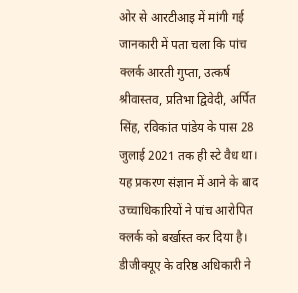ओर से आरटीआइ में मांगी गई जानकारी में पता चला कि पांच क्लर्क आरती गुप्ता, उत्कर्ष श्रीवास्तव, प्रतिभा द्विवेदी, अर्पित सिंह, रविकांत पांडेय के पास 28 जुलाई 2021 तक ही स्टे वैध था। यह प्रकरण संज्ञान में आने के बाद उच्चाधिकारियों ने पांच आरोपित क्लर्क को बर्खास्त कर दिया है। डीजीक्यूए के वरिष्ठ अधिकारी ने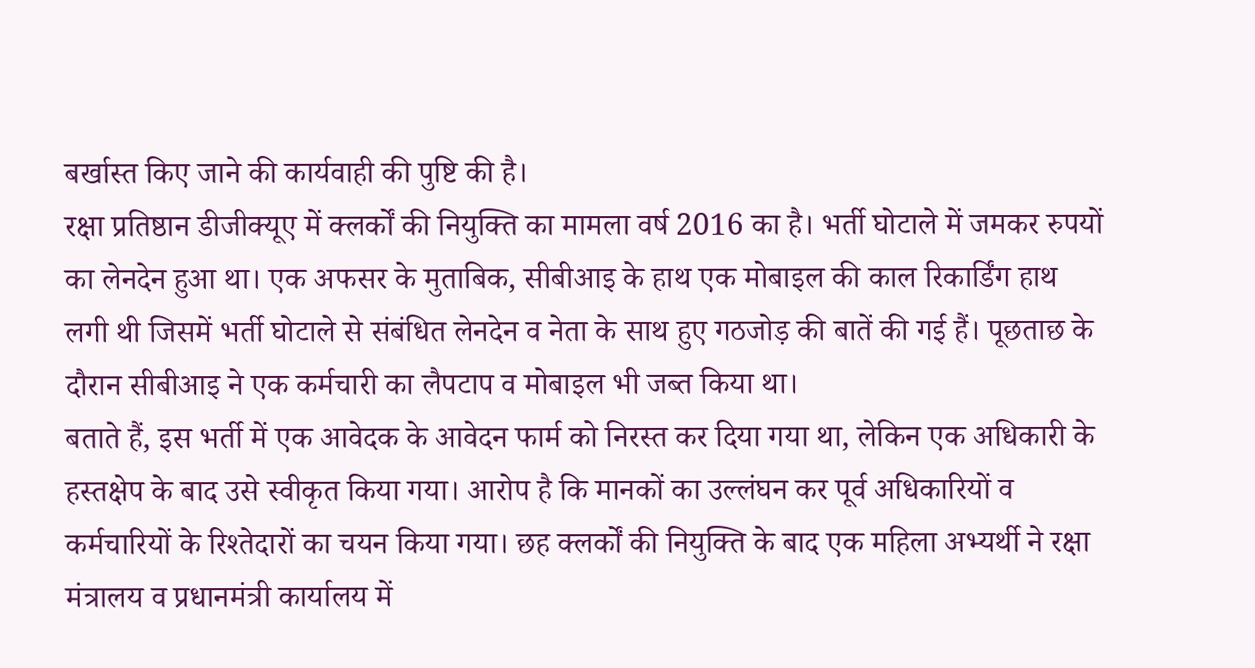बर्खास्त किए जाने की कार्यवाही की पुष्टि की है।
रक्षा प्रतिष्ठान डीजीक्यूए में क्लर्कों की नियुक्ति का मामला वर्ष 2016 का है। भर्ती घोटाले में जमकर रुपयों का लेनदेन हुआ था। एक अफसर के मुताबिक, सीबीआइ के हाथ एक मोबाइल की काल रिकार्डिंग हाथ लगी थी जिसमें भर्ती घोटाले से संबंधित लेनदेन व नेता के साथ हुए गठजोड़ की बातें की गई हैं। पूछताछ के दौरान सीबीआइ ने एक कर्मचारी का लैपटाप व मोबाइल भी जब्त किया था।
बताते हैं, इस भर्ती में एक आवेदक के आवेदन फार्म को निरस्त कर दिया गया था, लेकिन एक अधिकारी के हस्तक्षेप के बाद उसे स्वीकृत किया गया। आरोप है कि मानकों का उल्लंघन कर पूर्व अधिकारियों व कर्मचारियों के रिश्तेदारों का चयन किया गया। छह क्लर्कों की नियुक्ति के बाद एक महिला अभ्यर्थी ने रक्षा मंत्रालय व प्रधानमंत्री कार्यालय में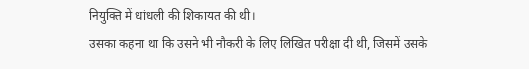नियुक्ति में धांधली की शिकायत की थी।
उसका कहना था कि उसने भी नौकरी के लिए लिखित परीक्षा दी थी, जिसमें उसके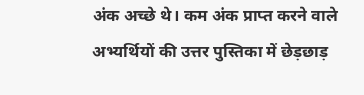अंक अच्छे थे। कम अंक प्राप्त करने वाले अभ्यर्थियों की उत्तर पुस्तिका में छेड़छाड़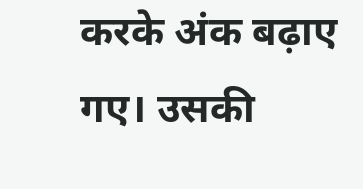करके अंक बढ़ाए गए। उसकी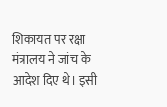शिकायत पर रक्षा मंत्रालय ने जांच के आदेश दिए थे। इसी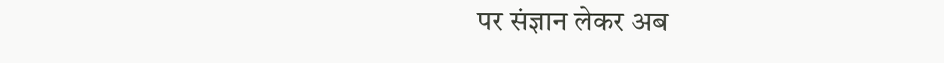पर संज्ञान लेकर अब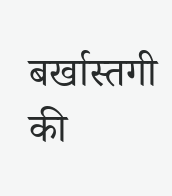बर्खास्तगी की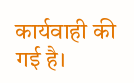कार्यवाही की गई है।